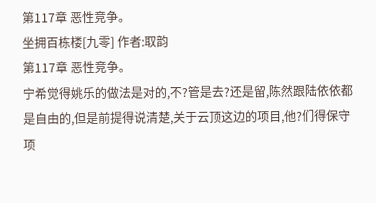第117章 恶性竞争。
坐拥百栋楼[九零] 作者:取韵
第117章 恶性竞争。
宁希觉得姚乐的做法是对的,不?管是去?还是留,陈然跟陆依依都是自由的,但是前提得说清楚,关于云顶这边的项目,他?们得保守项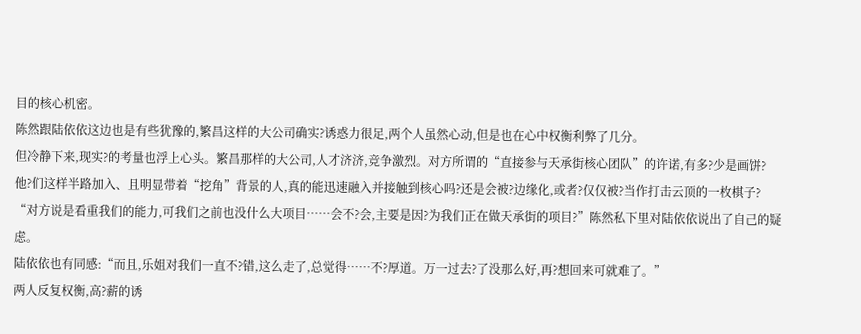目的核心机密。
陈然跟陆依依这边也是有些犹豫的,繁昌这样的大公司确实?诱惑力很足,两个人虽然心动,但是也在心中权衡利弊了几分。
但冷静下来,现实?的考量也浮上心头。繁昌那样的大公司,人才济济,竞争激烈。对方所谓的“直接参与天承街核心团队”的许诺,有多?少是画饼?
他?们这样半路加入、且明显带着“挖角”背景的人,真的能迅速融入并接触到核心吗?还是会被?边缘化,或者?仅仅被?当作打击云顶的一枚棋子?
“对方说是看重我们的能力,可我们之前也没什么大项目……会不?会,主要是因?为我们正在做天承街的项目?”陈然私下里对陆依依说出了自己的疑虑。
陆依依也有同感:“而且,乐姐对我们一直不?错,这么走了,总觉得……不?厚道。万一过去?了没那么好,再?想回来可就难了。”
两人反复权衡,高?薪的诱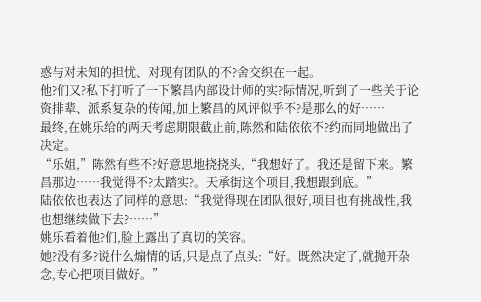惑与对未知的担忧、对现有团队的不?舍交织在一起。
他?们又?私下打听了一下繁昌内部设计师的实?际情况,听到了一些关于论资排辈、派系复杂的传闻,加上繁昌的风评似乎不?是那么的好……
最终,在姚乐给的两天考虑期限截止前,陈然和陆依依不?约而同地做出了决定。
“乐姐,”陈然有些不?好意思地挠挠头,“我想好了。我还是留下来。繁昌那边……我觉得不?太踏实?。天承街这个项目,我想跟到底。”
陆依依也表达了同样的意思:“我觉得现在团队很好,项目也有挑战性,我也想继续做下去?……”
姚乐看着他?们,脸上露出了真切的笑容。
她?没有多?说什么煽情的话,只是点了点头:“好。既然决定了,就抛开杂念,专心把项目做好。”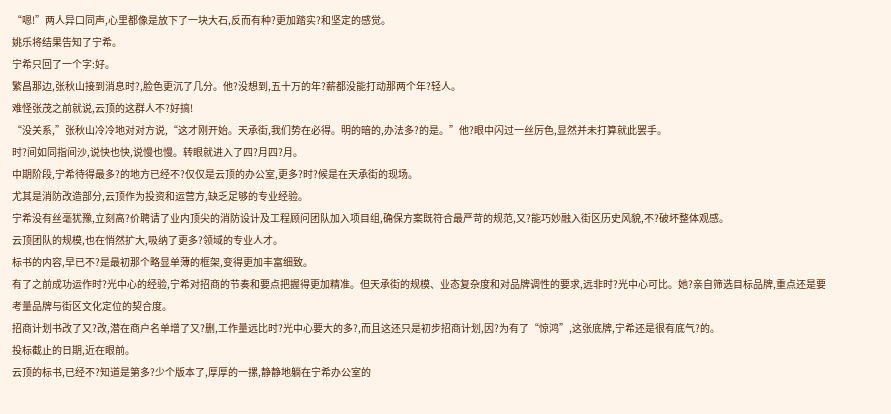“嗯!”两人异口同声,心里都像是放下了一块大石,反而有种?更加踏实?和坚定的感觉。
姚乐将结果告知了宁希。
宁希只回了一个字:好。
繁昌那边,张秋山接到消息时?,脸色更沉了几分。他?没想到,五十万的年?薪都没能打动那两个年?轻人。
难怪张茂之前就说,云顶的这群人不?好搞!
“没关系,”张秋山冷冷地对对方说,“这才刚开始。天承街,我们势在必得。明的暗的,办法多?的是。”他?眼中闪过一丝厉色,显然并未打算就此罢手。
时?间如同指间沙,说快也快,说慢也慢。转眼就进入了四?月四?月。
中期阶段,宁希待得最多?的地方已经不?仅仅是云顶的办公室,更多?时?候是在天承街的现场。
尤其是消防改造部分,云顶作为投资和运营方,缺乏足够的专业经验。
宁希没有丝毫犹豫,立刻高?价聘请了业内顶尖的消防设计及工程顾问团队加入项目组,确保方案既符合最严苛的规范,又?能巧妙融入街区历史风貌,不?破坏整体观感。
云顶团队的规模,也在悄然扩大,吸纳了更多?领域的专业人才。
标书的内容,早已不?是最初那个略显单薄的框架,变得更加丰富细致。
有了之前成功运作时?光中心的经验,宁希对招商的节奏和要点把握得更加精准。但天承街的规模、业态复杂度和对品牌调性的要求,远非时?光中心可比。她?亲自筛选目标品牌,重点还是要考量品牌与街区文化定位的契合度。
招商计划书改了又?改,潜在商户名单增了又?删,工作量远比时?光中心要大的多?,而且这还只是初步招商计划,因?为有了“惊鸿”,这张底牌,宁希还是很有底气?的。
投标截止的日期,近在眼前。
云顶的标书,已经不?知道是第多?少个版本了,厚厚的一摞,静静地躺在宁希办公室的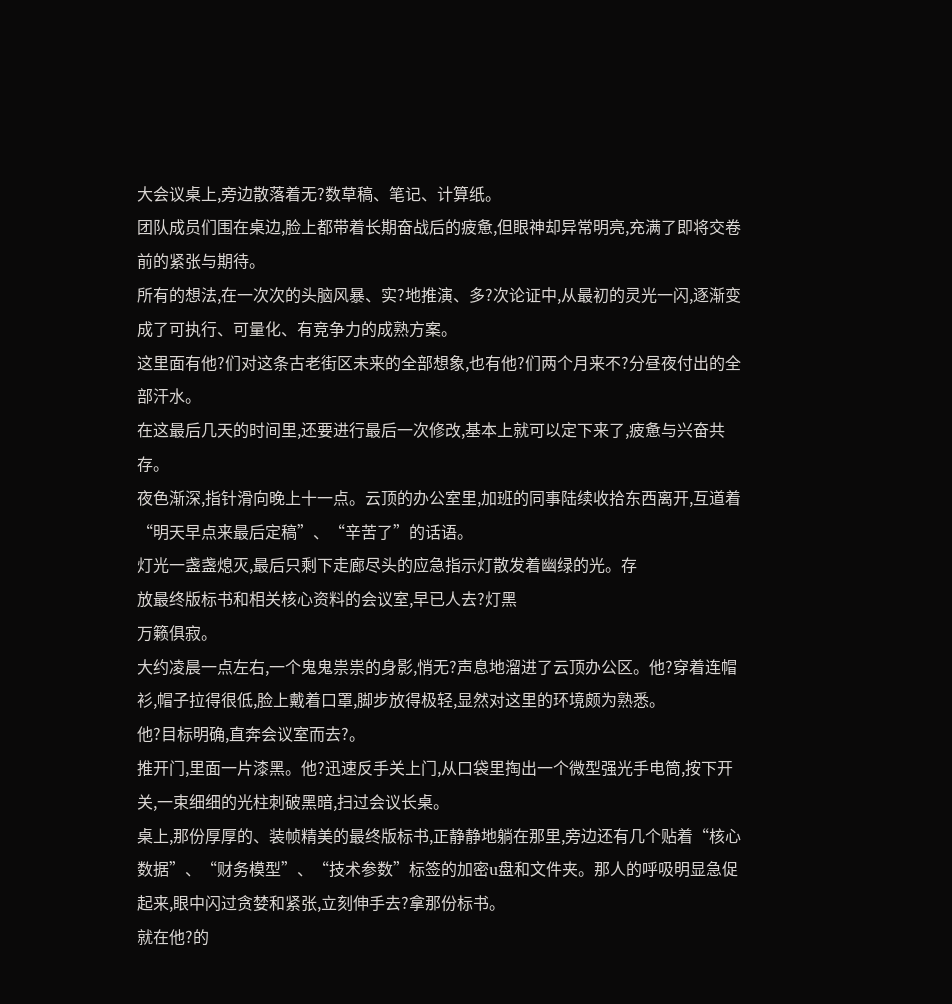大会议桌上,旁边散落着无?数草稿、笔记、计算纸。
团队成员们围在桌边,脸上都带着长期奋战后的疲惫,但眼神却异常明亮,充满了即将交卷前的紧张与期待。
所有的想法,在一次次的头脑风暴、实?地推演、多?次论证中,从最初的灵光一闪,逐渐变成了可执行、可量化、有竞争力的成熟方案。
这里面有他?们对这条古老街区未来的全部想象,也有他?们两个月来不?分昼夜付出的全部汗水。
在这最后几天的时间里,还要进行最后一次修改,基本上就可以定下来了,疲惫与兴奋共存。
夜色渐深,指针滑向晚上十一点。云顶的办公室里,加班的同事陆续收拾东西离开,互道着“明天早点来最后定稿”、“辛苦了”的话语。
灯光一盏盏熄灭,最后只剩下走廊尽头的应急指示灯散发着幽绿的光。存
放最终版标书和相关核心资料的会议室,早已人去?灯黑
万籁俱寂。
大约凌晨一点左右,一个鬼鬼祟祟的身影,悄无?声息地溜进了云顶办公区。他?穿着连帽衫,帽子拉得很低,脸上戴着口罩,脚步放得极轻,显然对这里的环境颇为熟悉。
他?目标明确,直奔会议室而去?。
推开门,里面一片漆黑。他?迅速反手关上门,从口袋里掏出一个微型强光手电筒,按下开关,一束细细的光柱刺破黑暗,扫过会议长桌。
桌上,那份厚厚的、装帧精美的最终版标书,正静静地躺在那里,旁边还有几个贴着“核心数据”、“财务模型”、“技术参数”标签的加密u盘和文件夹。那人的呼吸明显急促起来,眼中闪过贪婪和紧张,立刻伸手去?拿那份标书。
就在他?的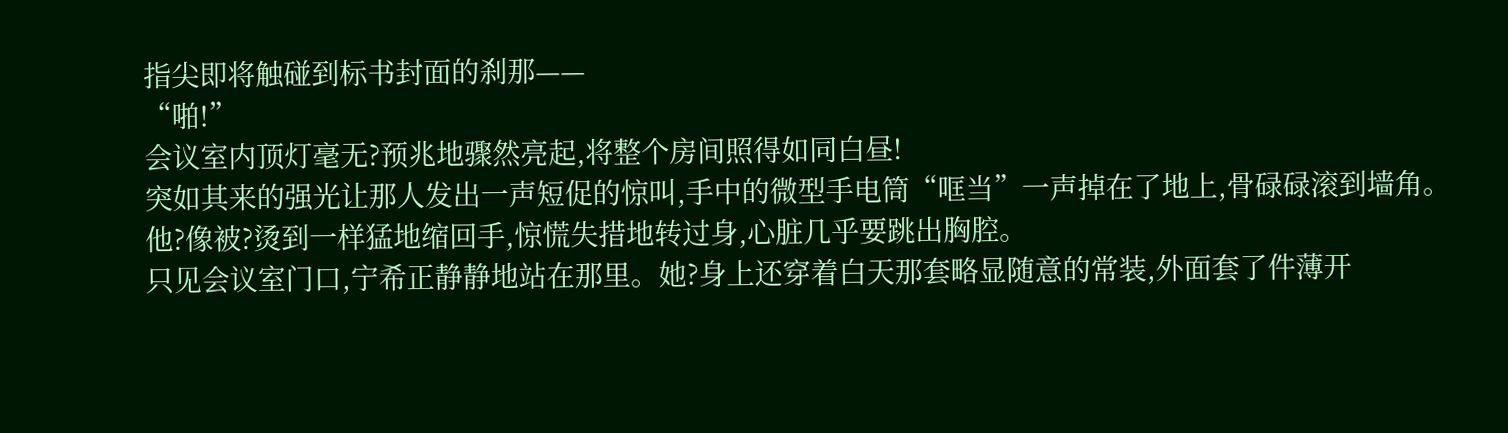指尖即将触碰到标书封面的刹那——
“啪!”
会议室内顶灯毫无?预兆地骤然亮起,将整个房间照得如同白昼!
突如其来的强光让那人发出一声短促的惊叫,手中的微型手电筒“哐当”一声掉在了地上,骨碌碌滚到墙角。
他?像被?烫到一样猛地缩回手,惊慌失措地转过身,心脏几乎要跳出胸腔。
只见会议室门口,宁希正静静地站在那里。她?身上还穿着白天那套略显随意的常装,外面套了件薄开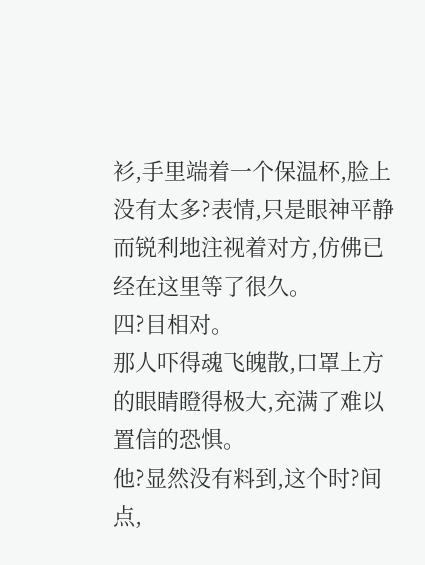衫,手里端着一个保温杯,脸上没有太多?表情,只是眼神平静而锐利地注视着对方,仿佛已经在这里等了很久。
四?目相对。
那人吓得魂飞魄散,口罩上方的眼睛瞪得极大,充满了难以置信的恐惧。
他?显然没有料到,这个时?间点,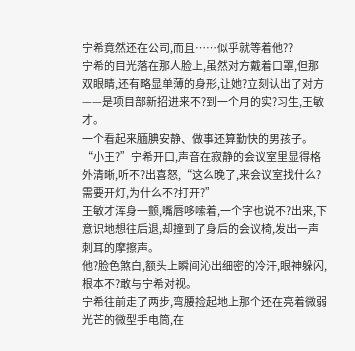宁希竟然还在公司,而且……似乎就等着他??
宁希的目光落在那人脸上,虽然对方戴着口罩,但那双眼睛,还有略显单薄的身形,让她?立刻认出了对方——是项目部新招进来不?到一个月的实?习生,王敏才。
一个看起来腼腆安静、做事还算勤快的男孩子。
“小王?”宁希开口,声音在寂静的会议室里显得格外清晰,听不?出喜怒,“这么晚了,来会议室找什么?需要开灯,为什么不?打开?”
王敏才浑身一颤,嘴唇哆嗦着,一个字也说不?出来,下意识地想往后退,却撞到了身后的会议椅,发出一声刺耳的摩擦声。
他?脸色煞白,额头上瞬间沁出细密的冷汗,眼神躲闪,根本不?敢与宁希对视。
宁希往前走了两步,弯腰捡起地上那个还在亮着微弱光芒的微型手电筒,在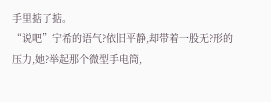手里掂了掂。
“说吧”宁希的语气?依旧平静,却带着一股无?形的压力,她?举起那个微型手电筒,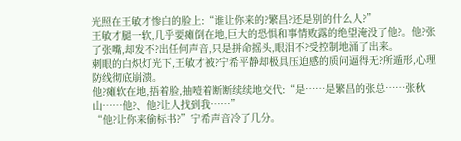光照在王敏才惨白的脸上:“谁让你来的?繁昌?还是别的什么人?”
王敏才腿一软,几乎要瘫倒在地,巨大的恐惧和事情败露的绝望淹没了他?。他?张了张嘴,却发不?出任何声音,只是拼命摇头,眼泪不?受控制地涌了出来。
刺眼的白炽灯光下,王敏才被?宁希平静却极具压迫感的质问逼得无?所遁形,心理防线彻底崩溃。
他?瘫软在地,捂着脸,抽噎着断断续续地交代:“是……是繁昌的张总……张秋山……他?、他?让人找到我……”
“他?让你来偷标书?”宁希声音冷了几分。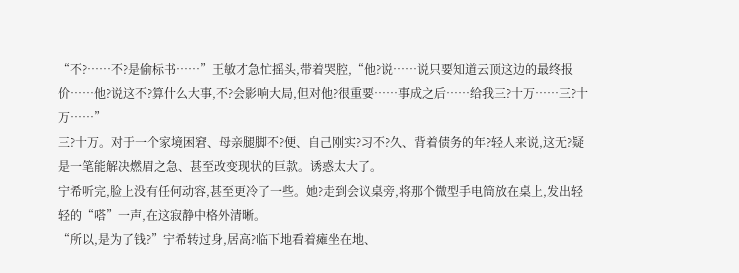“不?……不?是偷标书……”王敏才急忙摇头,带着哭腔,“他?说……说只要知道云顶这边的最终报价……他?说这不?算什么大事,不?会影响大局,但对他?很重要……事成之后……给我三?十万……三?十万……”
三?十万。对于一个家境困窘、母亲腿脚不?便、自己刚实?习不?久、背着债务的年?轻人来说,这无?疑是一笔能解决燃眉之急、甚至改变现状的巨款。诱惑太大了。
宁希听完,脸上没有任何动容,甚至更冷了一些。她?走到会议桌旁,将那个微型手电筒放在桌上,发出轻轻的“嗒”一声,在这寂静中格外清晰。
“所以,是为了钱?”宁希转过身,居高?临下地看着瘫坐在地、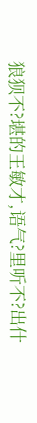狼狈不?堪的王敏才,语气?里听不?出什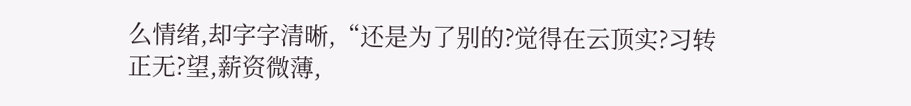么情绪,却字字清晰,“还是为了别的?觉得在云顶实?习转正无?望,薪资微薄,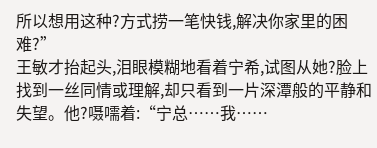所以想用这种?方式捞一笔快钱,解决你家里的困难?”
王敏才抬起头,泪眼模糊地看着宁希,试图从她?脸上找到一丝同情或理解,却只看到一片深潭般的平静和失望。他?嗫嚅着:“宁总……我……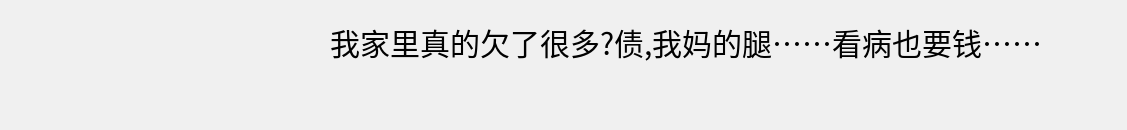我家里真的欠了很多?债,我妈的腿……看病也要钱……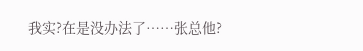我实?在是没办法了……张总他?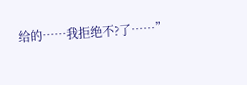给的……我拒绝不?了……”